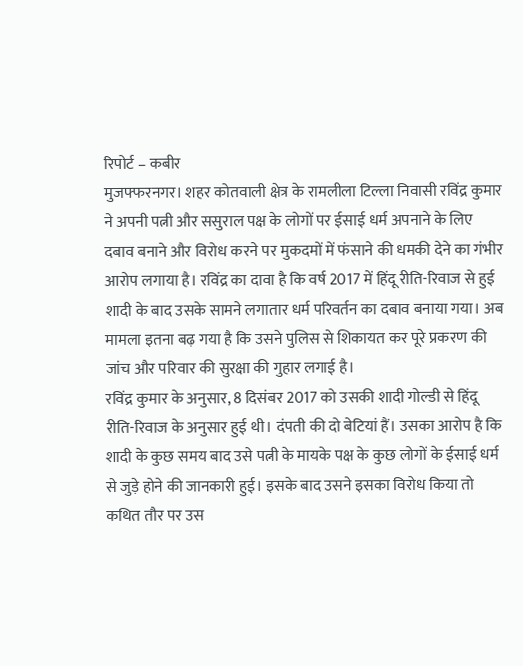रिपोर्ट – कबीर
मुजफ्फरनगर। शहर कोतवाली क्षेत्र के रामलीला टिल्ला निवासी रविंद्र कुमार ने अपनी पत्नी और ससुराल पक्ष के लोगों पर ईसाई धर्म अपनाने के लिए दबाव बनाने और विरोध करने पर मुकदमों में फंसाने की धमकी देने का गंभीर आरोप लगाया है। रविंद्र का दावा है कि वर्ष 2017 में हिंदू रीति-रिवाज से हुई शादी के बाद उसके सामने लगातार धर्म परिवर्तन का दबाव बनाया गया। अब मामला इतना बढ़ गया है कि उसने पुलिस से शिकायत कर पूरे प्रकरण की जांच और परिवार की सुरक्षा की गुहार लगाई है।
रविंद्र कुमार के अनुसार, 8 दिसंबर 2017 को उसकी शादी गोल्डी से हिंदू रीति-रिवाज के अनुसार हुई थी। दंपती की दो बेटियां हैं। उसका आरोप है कि शादी के कुछ समय बाद उसे पत्नी के मायके पक्ष के कुछ लोगों के ईसाई धर्म से जुड़े होने की जानकारी हुई। इसके बाद उसने इसका विरोध किया तो कथित तौर पर उस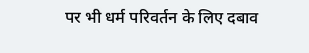पर भी धर्म परिवर्तन के लिए दबाव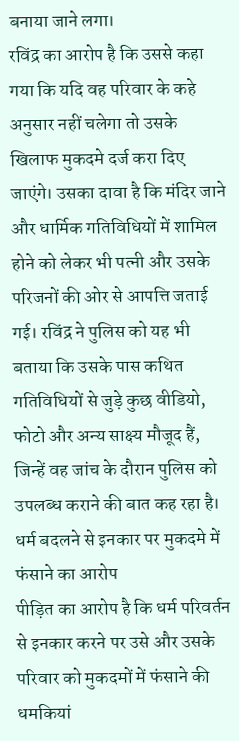बनाया जाने लगा।
रविंद्र का आरोप है कि उससे कहा गया कि यदि वह परिवार के कहे अनुसार नहीं चलेगा तो उसके खिलाफ मुकदमे दर्ज करा दिए जाएंगे। उसका दावा है कि मंदिर जाने और धार्मिक गतिविधियों में शामिल होने को लेकर भी पत्नी और उसके परिजनों की ओर से आपत्ति जताई गई। रविंद्र ने पुलिस को यह भी बताया कि उसके पास कथित गतिविधियों से जुड़े कुछ वीडियो, फोटो और अन्य साक्ष्य मौजूद हैं, जिन्हें वह जांच के दौरान पुलिस को उपलब्ध कराने की बात कह रहा है।
धर्म बदलने से इनकार पर मुकदमे में फंसाने का आरोप
पीड़ित का आरोप है कि धर्म परिवर्तन से इनकार करने पर उसे और उसके परिवार को मुकदमों में फंसाने की धमकियां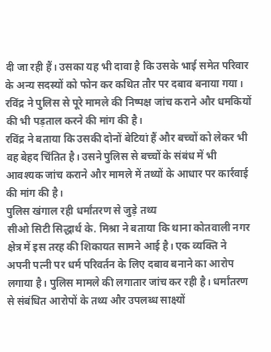दी जा रही हैं। उसका यह भी दावा है कि उसके भाई समेत परिवार के अन्य सदस्यों को फोन कर कथित तौर पर दबाव बनाया गया। रविंद्र ने पुलिस से पूरे मामले की निष्पक्ष जांच कराने और धमकियों की भी पड़ताल करने की मांग की है।
रविंद्र ने बताया कि उसकी दोनों बेटियां हैं और बच्चों को लेकर भी वह बेहद चिंतित है। उसने पुलिस से बच्चों के संबंध में भी आवश्यक जांच कराने और मामले में तथ्यों के आधार पर कार्रवाई की मांग की है।
पुलिस खंगाल रही धर्मांतरण से जुड़े तथ्य
सीओ सिटी सिद्धार्थ के. मिश्रा ने बताया कि थाना कोतवाली नगर क्षेत्र में इस तरह की शिकायत सामने आई है। एक व्यक्ति ने अपनी पत्नी पर धर्म परिवर्तन के लिए दबाव बनाने का आरोप लगाया है। पुलिस मामले की लगातार जांच कर रही है। धर्मांतरण से संबंधित आरोपों के तथ्य और उपलब्ध साक्ष्यों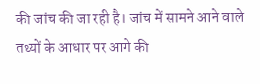की जांच की जा रही है। जांच में सामने आने वाले तथ्यों के आधार पर आगे की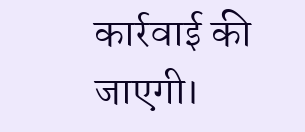कार्रवाई की जाएगी।